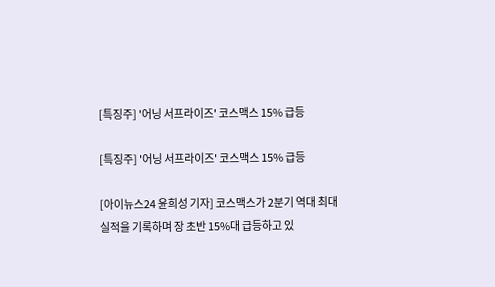[특징주] '어닝 서프라이즈' 코스맥스 15% 급등

[특징주] '어닝 서프라이즈' 코스맥스 15% 급등

[아이뉴스24 윤희성 기자] 코스맥스가 2분기 역대 최대 실적을 기록하며 장 초반 15%대 급등하고 있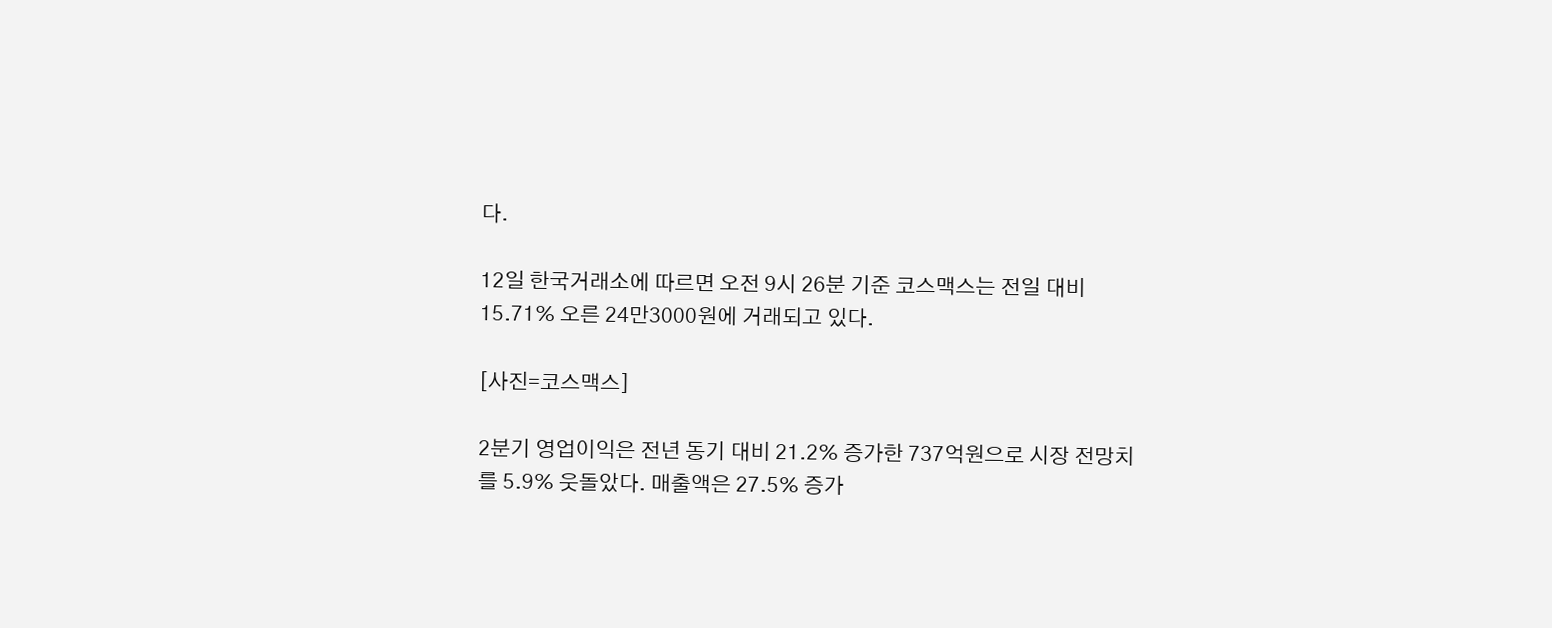다.

12일 한국거래소에 따르면 오전 9시 26분 기준 코스맥스는 전일 대비 15.71% 오른 24만3000원에 거래되고 있다.

[사진=코스맥스]

2분기 영업이익은 전년 동기 대비 21.2% 증가한 737억원으로 시장 전망치를 5.9% 웃돌았다. 매출액은 27.5% 증가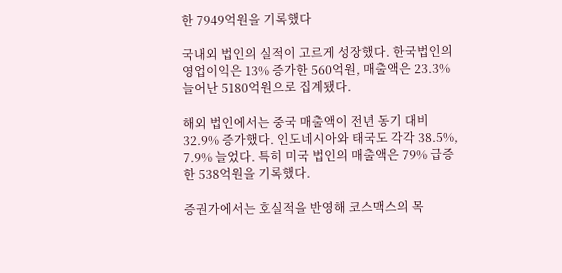한 7949억원을 기록했다

국내외 법인의 실적이 고르게 성장했다. 한국법인의 영업이익은 13% 증가한 560억원, 매출액은 23.3% 늘어난 5180억원으로 집계됐다.

해외 법인에서는 중국 매출액이 전년 동기 대비 32.9% 증가했다. 인도네시아와 태국도 각각 38.5%, 7.9% 늘었다. 특히 미국 법인의 매출액은 79% 급증한 538억원을 기록했다.

증권가에서는 호실적을 반영해 코스맥스의 목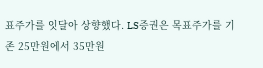표주가를 잇달아 상향했다. LS증권은 목표주가를 기존 25만원에서 35만원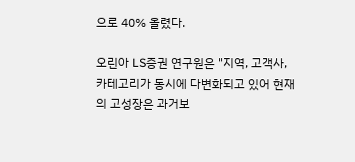으로 40% 올렸다.

오린아 LS증권 연구원은 "지역, 고객사, 카테고리가 동시에 다변화되고 있어 현재의 고성장은 과거보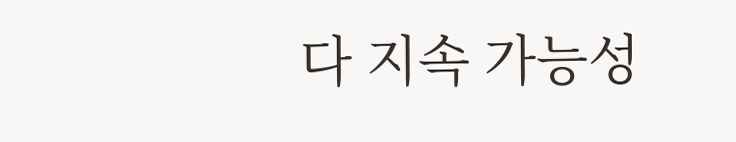다 지속 가능성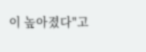이 높아졌다"고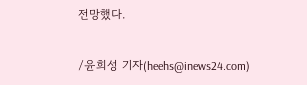전망했다.

/윤희성 기자(heehs@inews24.com)